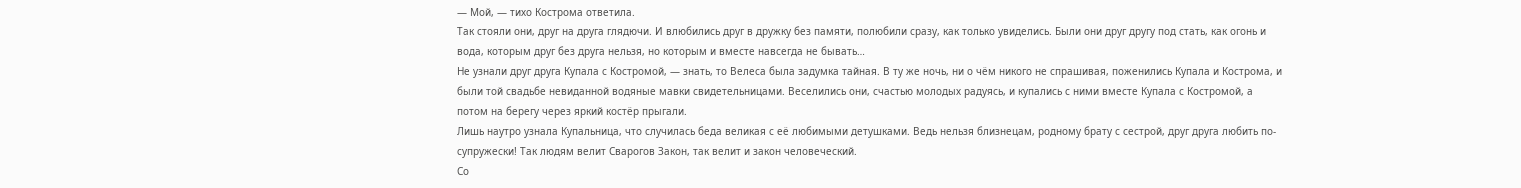— Мой, — тихо Кострома ответила.
Так стояли они, друг на друга глядючи. И влюбились друг в дружку без памяти, полюбили сразу, как только увиделись. Были они друг другу под стать, как огонь и вода, которым друг без друга нельзя, но которым и вместе навсегда не бывать…
Не узнали друг друга Купала с Костромой, — знать, то Велеса была задумка тайная. В ту же ночь, ни о чём никого не спрашивая, поженились Купала и Кострома, и были той свадьбе невиданной водяные мавки свидетельницами. Веселились они, счастью молодых радуясь, и купались с ними вместе Купала с Костромой, а потом на берегу через яркий костёр прыгали.
Лишь наутро узнала Купальница, что случилась беда великая с её любимыми детушками. Ведь нельзя близнецам, родному брату с сестрой, друг друга любить по-супружески! Так людям велит Сварогов Закон, так велит и закон человеческий.
Со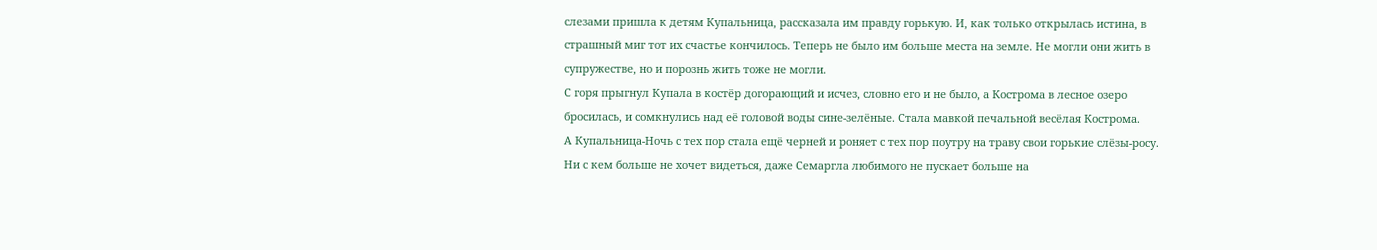слезами пришла к детям Купальница, рассказала им правду горькую. И, как только открылась истина, в страшный миг тот их счастье кончилось. Теперь не было им больше места на земле. Не могли они жить в супружестве, но и порознь жить тоже не могли.
С горя прыгнул Купала в костёр догорающий и исчез, словно его и не было, а Кострома в лесное озеро бросилась, и сомкнулись над её головой воды сине-зелёные. Стала мавкой печальной весёлая Кострома.
А Купальница-Ночь с тех пор стала ещё черней и роняет с тех пор поутру на траву свои горькие слёзы-росу. Ни с кем больше не хочет видеться, даже Семаргла любимого не пускает больше на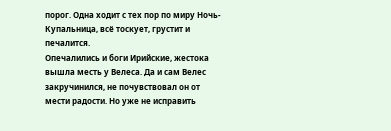порог. Одна ходит с тех пор по миру Ночь-Купальница, всё тоскует, грустит и печалится.
Опечалились и боги Ирийские, жестока вышла месть у Велеса. Да и сам Велес закручинился, не почувствовал он от мести радости. Но уже не исправить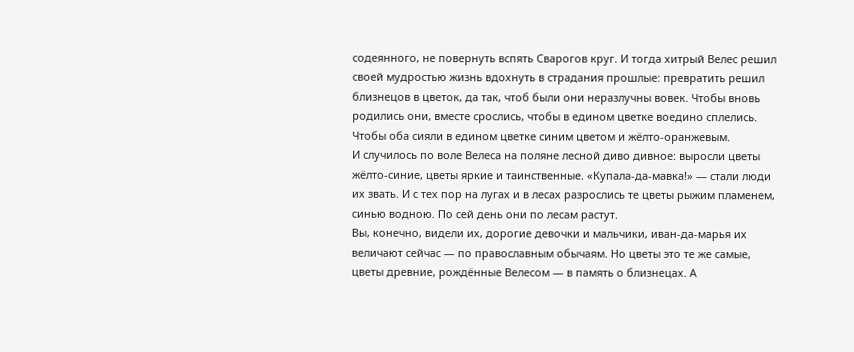содеянного, не повернуть вспять Сварогов круг. И тогда хитрый Велес решил своей мудростью жизнь вдохнуть в страдания прошлые: превратить решил близнецов в цветок, да так, чтоб были они неразлучны вовек. Чтобы вновь родились они, вместе срослись, чтобы в едином цветке воедино сплелись. Чтобы оба сияли в едином цветке синим цветом и жёлто-оранжевым.
И случилось по воле Велеса на поляне лесной диво дивное: выросли цветы жёлто-синие, цветы яркие и таинственные. «Купала-да-мавка!» — стали люди их звать. И с тех пор на лугах и в лесах разрослись те цветы рыжим пламенем, синью водною. По сей день они по лесам растут.
Вы, конечно, видели их, дорогие девочки и мальчики, иван-да-марья их величают сейчас — по православным обычаям. Но цветы это те же самые, цветы древние, рождённые Велесом — в память о близнецах. А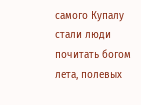самого Купалу стали люди почитать богом лета, полевых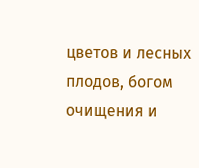цветов и лесных плодов, богом очищения и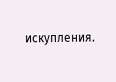искупления.